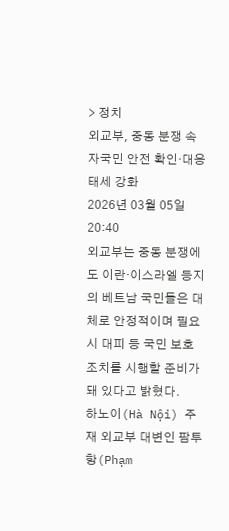> 정치
외교부, 중동 분쟁 속 자국민 안전 확인·대응 태세 강화
2026년 03월 05일 20:40
외교부는 중동 분쟁에도 이란·이스라엘 등지의 베트남 국민들은 대체로 안정적이며 필요시 대피 등 국민 보호 조치를 시행할 준비가 돼 있다고 밝혔다.
하노이(Hà Nội) 주재 외교부 대변인 팜투항(Phạm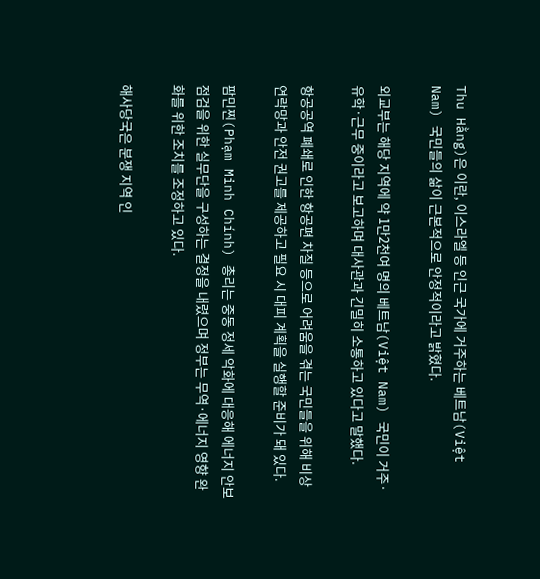Thu Hằng)은 이란, 이스라엘 등 인근 국가에 거주하는 베트남(Việt Nam) 국민들의 삶이 근본적으로 안정적이라고 밝혔다.

외교부는 해당 지역에 약 1만2천여 명의 베트남(Việt Nam) 국민이 거주·유학·근무 중이라고 보고하며 대사관과 긴밀히 소통하고 있다고 말했다.

항공공역 폐쇄로 인한 항공편 차질 등으로 어려움을 겪는 국민들을 위해 비상 연락망과 안전 권고를 제공하고 필요 시 대피 계획을 실행할 준비가 돼 있다.

팜민찐(Phạm Minh Chính) 총리는 중동 정세 악화에 대응해 에너지 안보 점검을 위한 실무단을 구성하는 결정을 내렸으며 정부는 무역·에너지 영향 완화를 위한 조치를 조정하고 있다.

해사당국은 분쟁 지역 인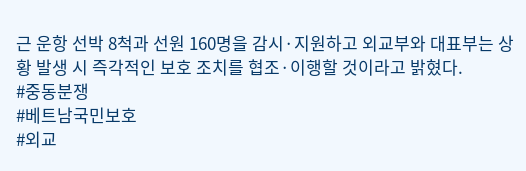근 운항 선박 8척과 선원 160명을 감시·지원하고 외교부와 대표부는 상황 발생 시 즉각적인 보호 조치를 협조·이행할 것이라고 밝혔다.
#중동분쟁
#베트남국민보호
#외교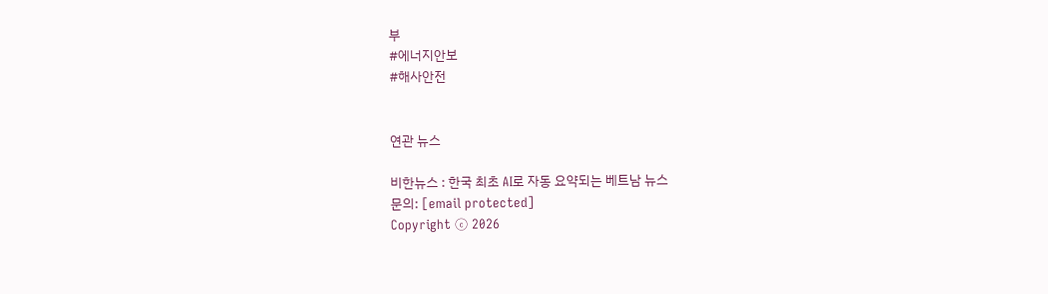부
#에너지안보
#해사안전


연관 뉴스

비한뉴스 : 한국 최초 AI로 자동 요약되는 베트남 뉴스
문의: [email protected]
Copyright ⓒ 2026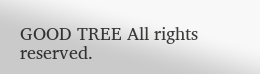GOOD TREE All rights reserved.